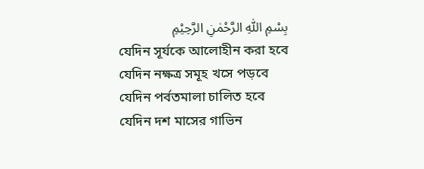بِسْمِ اللّٰهِ الرَّحْمٰنِ الرَّحِيْمِ
যেদিন সূর্যকে আলোহীন করা হবে
যেদিন নক্ষত্র সমূহ খসে পড়বে
যেদিন পর্বতমালা চালিত হবে
যেদিন দশ মাসের গাভিন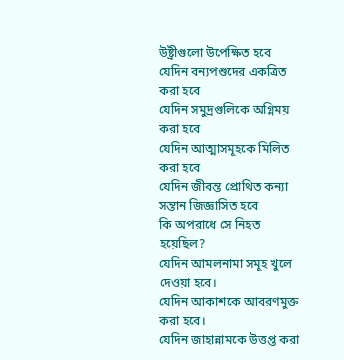উষ্ট্রীগুলো উপেক্ষিত হবে
যেদিন বন্যপশুদের একত্রিত করা হবে
যেদিন সমুদ্রগুলিকে অগ্নিময় করা হবে
যেদিন আত্মাসমূহকে মিলিত করা হবে
যেদিন জীবন্ত প্রোথিত কন্যা সন্তান জিজ্ঞাসিত হবে
কি অপরাধে সে নিহত হয়েছিল?
যেদিন আমলনামা সমূহ খুলে দেওয়া হবে।
যেদিন আকাশকে আবরণমুক্ত করা হবে।
যেদিন জাহান্নামকে উত্তপ্ত করা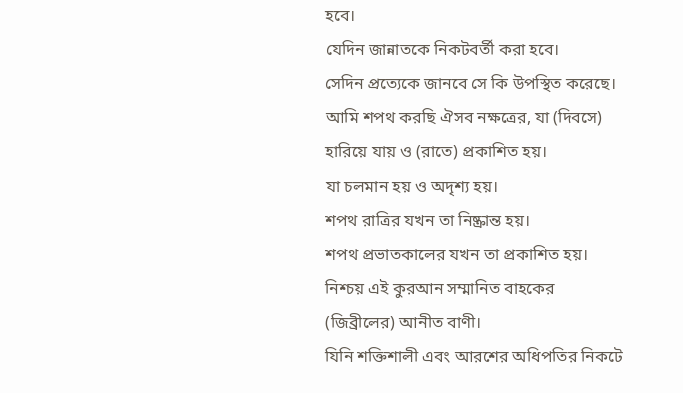হবে।
যেদিন জান্নাতকে নিকটবর্তী করা হবে।
সেদিন প্রত্যেকে জানবে সে কি উপস্থিত করেছে।
আমি শপথ করছি ঐসব নক্ষত্রের, যা (দিবসে) হারিয়ে যায় ও (রাতে) প্রকাশিত হয়।
যা চলমান হয় ও অদৃশ্য হয়।
শপথ রাত্রির যখন তা নিষ্ক্রান্ত হয়।
শপথ প্রভাতকালের যখন তা প্রকাশিত হয়।
নিশ্চয় এই কুরআন সম্মানিত বাহকের (জিব্রীলের) আনীত বাণী।
যিনি শক্তিশালী এবং আরশের অধিপতির নিকটে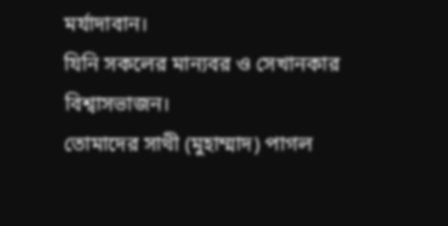মর্যাদাবান।
যিনি সকলের মান্যবর ও সেখানকার বিশ্বাসভাজন।
তোমাদের সাথী (মুহাম্মাদ) পাগল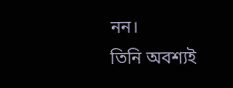নন।
তিনি অবশ্যই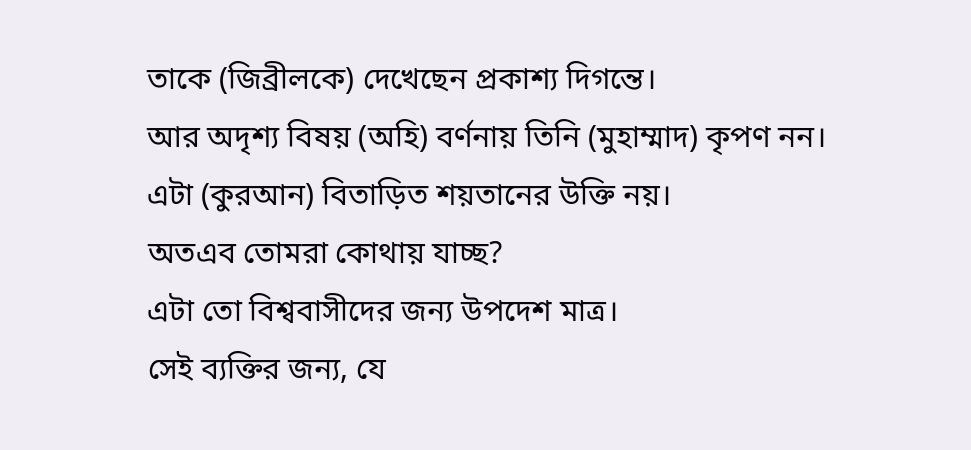তাকে (জিব্রীলকে) দেখেছেন প্রকাশ্য দিগন্তে।
আর অদৃশ্য বিষয় (অহি) বর্ণনায় তিনি (মুহাম্মাদ) কৃপণ নন।
এটা (কুরআন) বিতাড়িত শয়তানের উক্তি নয়।
অতএব তোমরা কোথায় যাচ্ছ?
এটা তো বিশ্ববাসীদের জন্য উপদেশ মাত্র।
সেই ব্যক্তির জন্য, যে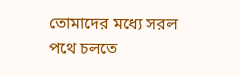তোমাদের মধ্যে সরল পথে চলতে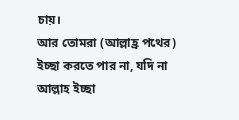চায়।
আর তোমরা (আল্লাহ্র পথের) ইচ্ছা করতে পার না, যদি না আল্লাহ ইচ্ছা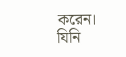করেন। যিনি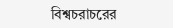বিশ্বচরাচরের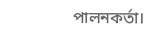পালনকর্তা।